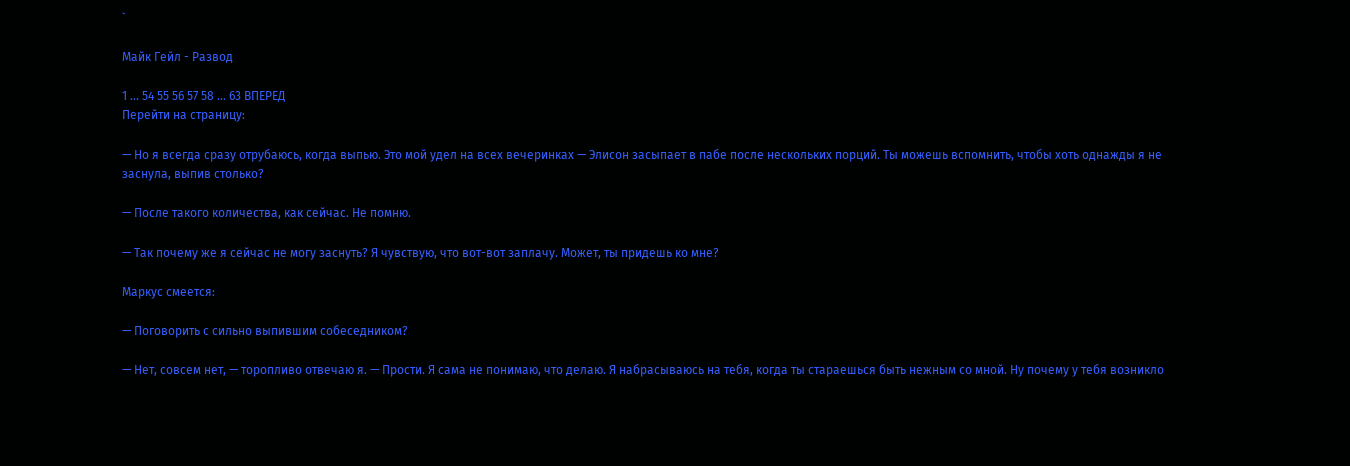`

Майк Гейл - Развод

1 ... 54 55 56 57 58 ... 63 ВПЕРЕД
Перейти на страницу:

— Но я всегда сразу отрубаюсь, когда выпью. Это мой удел на всех вечеринках — Элисон засыпает в пабе после нескольких порций. Ты можешь вспомнить, чтобы хоть однажды я не заснула, выпив столько?

— После такого количества, как сейчас. Не помню.

— Так почему же я сейчас не могу заснуть? Я чувствую, что вот-вот заплачу. Может, ты придешь ко мне?

Маркус смеется:

— Поговорить с сильно выпившим собеседником?

— Нет, совсем нет, — торопливо отвечаю я. — Прости. Я сама не понимаю, что делаю. Я набрасываюсь на тебя, когда ты стараешься быть нежным со мной. Ну почему у тебя возникло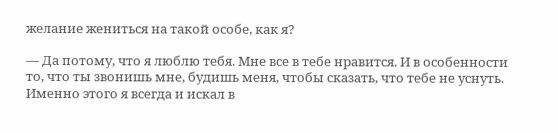желание жениться на такой особе, как я?

— Да потому, что я люблю тебя. Мне все в тебе нравится. И в особенности то, что ты звонишь мне, будишь меня, чтобы сказать, что тебе не уснуть. Именно этого я всегда и искал в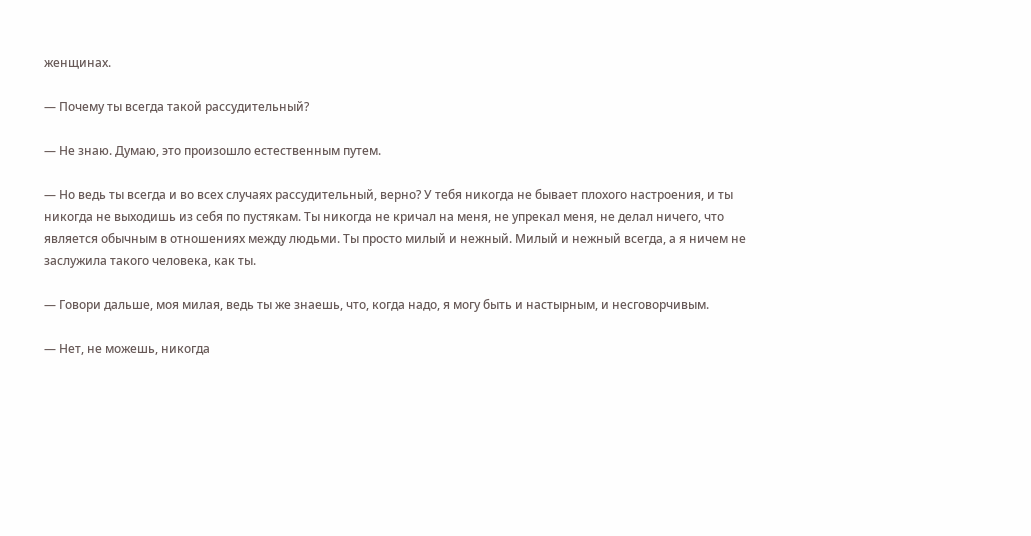женщинах.

— Почему ты всегда такой рассудительный?

— Не знаю. Думаю, это произошло естественным путем.

— Но ведь ты всегда и во всех случаях рассудительный, верно? У тебя никогда не бывает плохого настроения, и ты никогда не выходишь из себя по пустякам. Ты никогда не кричал на меня, не упрекал меня, не делал ничего, что является обычным в отношениях между людьми. Ты просто милый и нежный. Милый и нежный всегда, а я ничем не заслужила такого человека, как ты.

— Говори дальше, моя милая, ведь ты же знаешь, что, когда надо, я могу быть и настырным, и несговорчивым.

— Нет, не можешь, никогда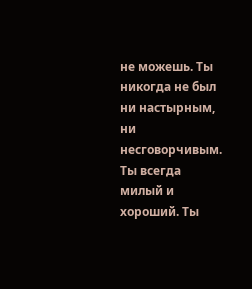не можешь. Ты никогда не был ни настырным, ни несговорчивым. Ты всегда милый и хороший. Ты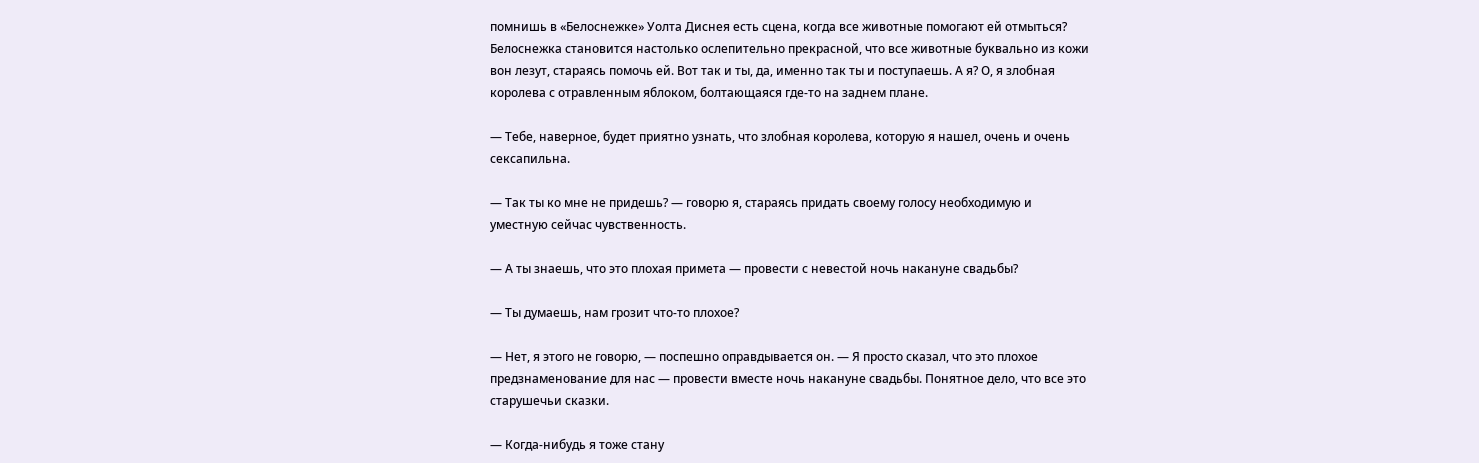помнишь в «Белоснежке» Уолта Диснея есть сцена, когда все животные помогают ей отмыться? Белоснежка становится настолько ослепительно прекрасной, что все животные буквально из кожи вон лезут, стараясь помочь ей. Вот так и ты, да, именно так ты и поступаешь. А я? О, я злобная королева с отравленным яблоком, болтающаяся где-то на заднем плане.

— Тебе, наверное, будет приятно узнать, что злобная королева, которую я нашел, очень и очень сексапильна.

— Так ты ко мне не придешь? — говорю я, стараясь придать своему голосу необходимую и уместную сейчас чувственность.

— А ты знаешь, что это плохая примета — провести с невестой ночь накануне свадьбы?

— Ты думаешь, нам грозит что-то плохое?

— Нет, я этого не говорю, — поспешно оправдывается он. — Я просто сказал, что это плохое предзнаменование для нас — провести вместе ночь накануне свадьбы. Понятное дело, что все это старушечьи сказки.

— Когда-нибудь я тоже стану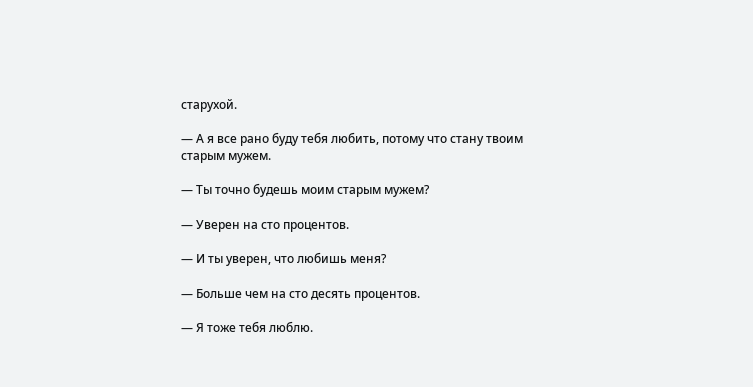старухой.

— А я все рано буду тебя любить, потому что стану твоим старым мужем.

— Ты точно будешь моим старым мужем?

— Уверен на сто процентов.

— И ты уверен, что любишь меня?

— Больше чем на сто десять процентов.

— Я тоже тебя люблю.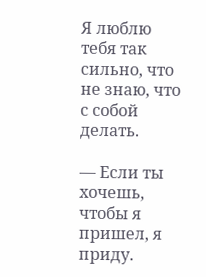Я люблю тебя так сильно, что не знаю, что с собой делать.

— Если ты хочешь, чтобы я пришел, я приду.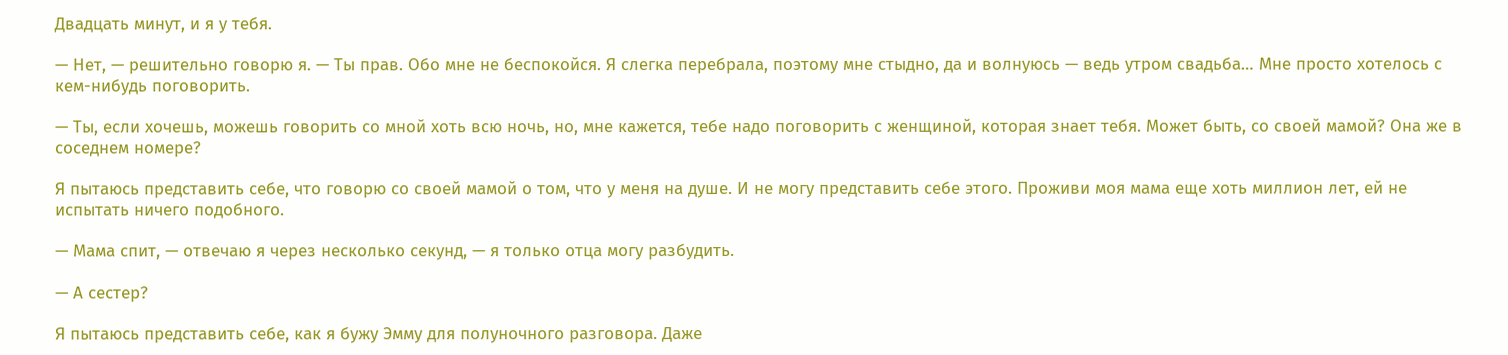Двадцать минут, и я у тебя.

— Нет, — решительно говорю я. — Ты прав. Обо мне не беспокойся. Я слегка перебрала, поэтому мне стыдно, да и волнуюсь — ведь утром свадьба… Мне просто хотелось с кем-нибудь поговорить.

— Ты, если хочешь, можешь говорить со мной хоть всю ночь, но, мне кажется, тебе надо поговорить с женщиной, которая знает тебя. Может быть, со своей мамой? Она же в соседнем номере?

Я пытаюсь представить себе, что говорю со своей мамой о том, что у меня на душе. И не могу представить себе этого. Проживи моя мама еще хоть миллион лет, ей не испытать ничего подобного.

— Мама спит, — отвечаю я через несколько секунд, — я только отца могу разбудить.

— А сестер?

Я пытаюсь представить себе, как я бужу Эмму для полуночного разговора. Даже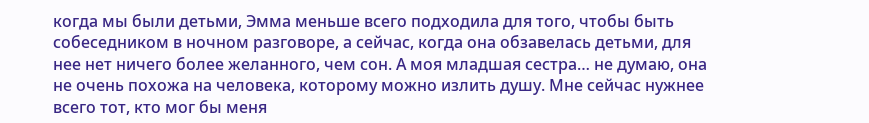когда мы были детьми, Эмма меньше всего подходила для того, чтобы быть собеседником в ночном разговоре, а сейчас, когда она обзавелась детьми, для нее нет ничего более желанного, чем сон. А моя младшая сестра… не думаю, она не очень похожа на человека, которому можно излить душу. Мне сейчас нужнее всего тот, кто мог бы меня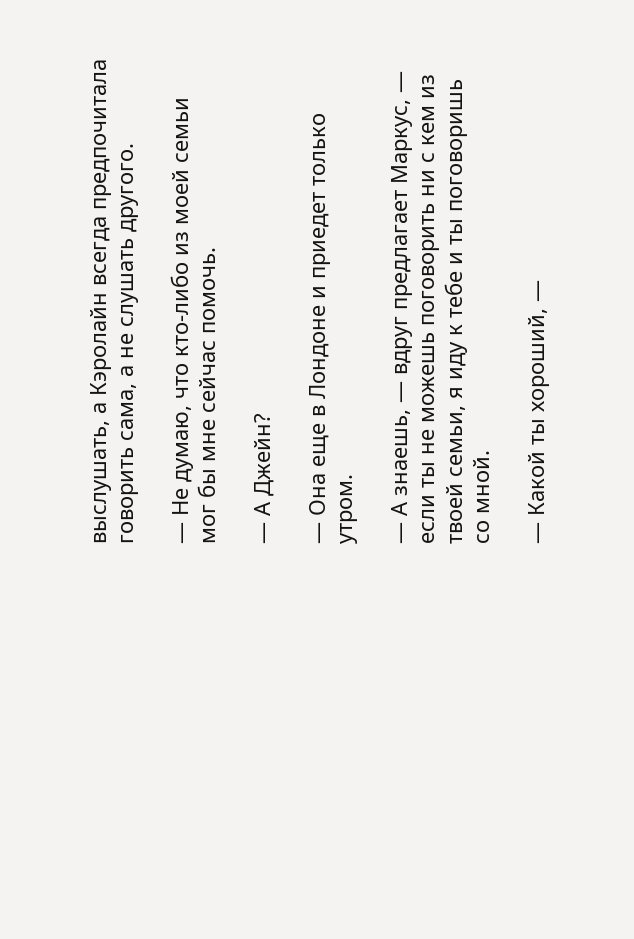выслушать, а Кэролайн всегда предпочитала говорить сама, а не слушать другого.

— Не думаю, что кто-либо из моей семьи мог бы мне сейчас помочь.

— А Джейн?

— Она еще в Лондоне и приедет только утром.

— А знаешь, — вдруг предлагает Маркус, — если ты не можешь поговорить ни с кем из твоей семьи, я иду к тебе и ты поговоришь со мной.

— Какой ты хороший, —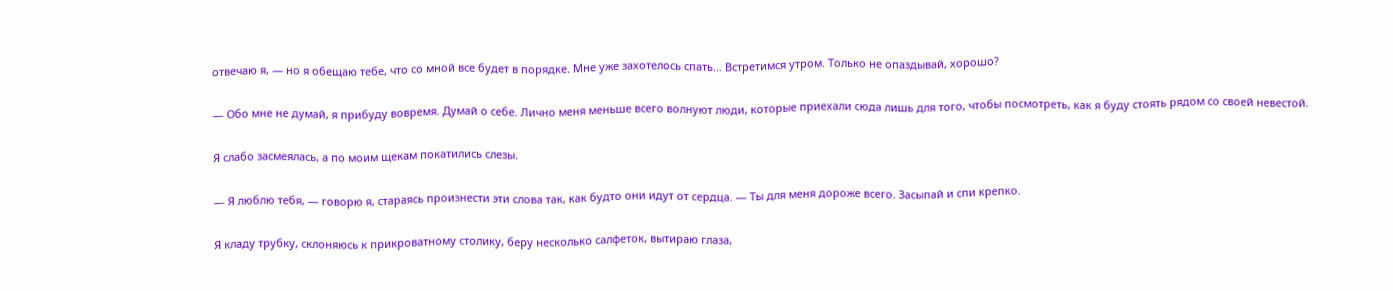отвечаю я, — но я обещаю тебе, что со мной все будет в порядке. Мне уже захотелось спать… Встретимся утром. Только не опаздывай, хорошо?

— Обо мне не думай, я прибуду вовремя. Думай о себе. Лично меня меньше всего волнуют люди, которые приехали сюда лишь для того, чтобы посмотреть, как я буду стоять рядом со своей невестой.

Я слабо засмеялась, а по моим щекам покатились слезы.

— Я люблю тебя, — говорю я, стараясь произнести эти слова так, как будто они идут от сердца. — Ты для меня дороже всего. Засыпай и спи крепко.

Я кладу трубку, склоняюсь к прикроватному столику, беру несколько салфеток, вытираю глаза,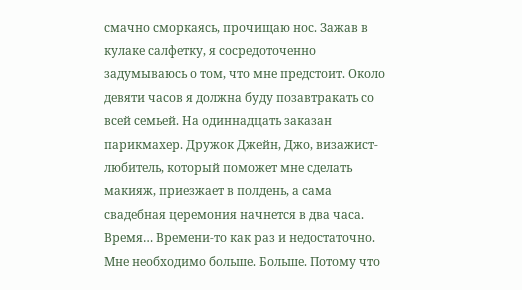смачно сморкаясь, прочищаю нос. Зажав в кулаке салфетку, я сосредоточенно задумываюсь о том, что мне предстоит. Около девяти часов я должна буду позавтракать со всей семьей. На одиннадцать заказан парикмахер. Дружок Джейн, Джо, визажист-любитель, который поможет мне сделать макияж, приезжает в полдень, а сама свадебная церемония начнется в два часа. Время… Времени-то как раз и недостаточно. Мне необходимо больше. Больше. Потому что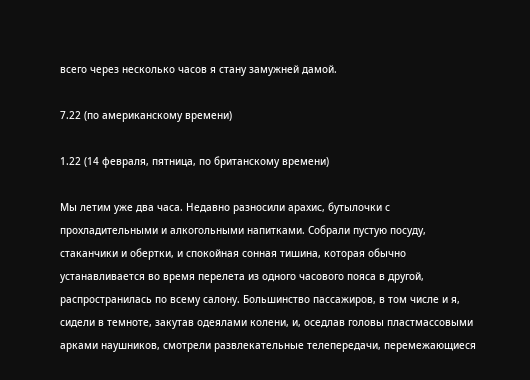всего через несколько часов я стану замужней дамой.

7.22 (по американскому времени)

1.22 (14 февраля, пятница, по британскому времени)

Мы летим уже два часа. Недавно разносили арахис, бутылочки с прохладительными и алкогольными напитками. Собрали пустую посуду, стаканчики и обертки, и спокойная сонная тишина, которая обычно устанавливается во время перелета из одного часового пояса в другой, распространилась по всему салону. Большинство пассажиров, в том числе и я, сидели в темноте, закутав одеялами колени, и, оседлав головы пластмассовыми арками наушников, смотрели развлекательные телепередачи, перемежающиеся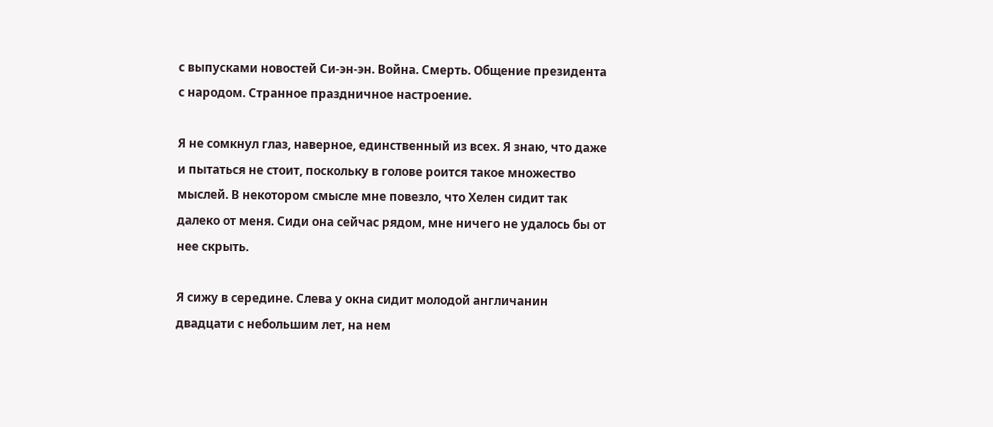с выпусками новостей Си-эн-эн. Война. Смерть. Общение президента с народом. Странное праздничное настроение.

Я не сомкнул глаз, наверное, единственный из всех. Я знаю, что даже и пытаться не стоит, поскольку в голове роится такое множество мыслей. В некотором смысле мне повезло, что Хелен сидит так далеко от меня. Сиди она сейчас рядом, мне ничего не удалось бы от нее скрыть.

Я сижу в середине. Слева у окна сидит молодой англичанин двадцати с небольшим лет, на нем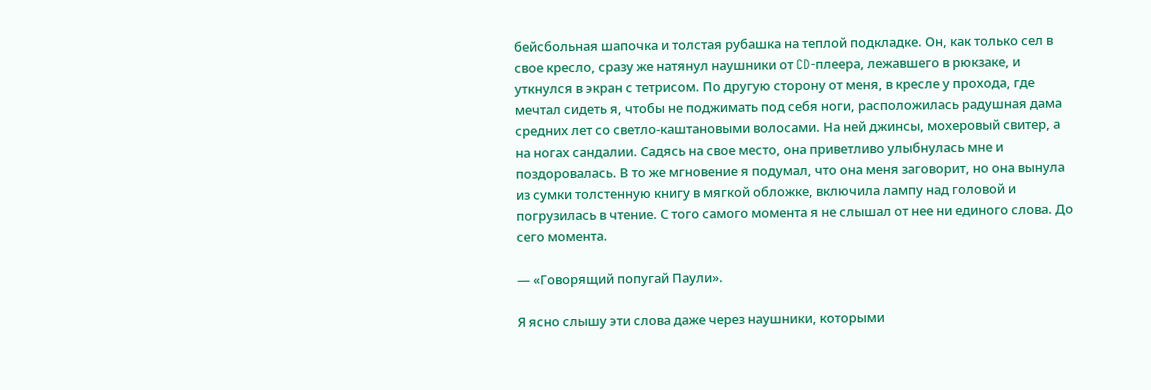бейсбольная шапочка и толстая рубашка на теплой подкладке. Он, как только сел в свое кресло, сразу же натянул наушники от CD-плеера, лежавшего в рюкзаке, и уткнулся в экран с тетрисом. По другую сторону от меня, в кресле у прохода, где мечтал сидеть я, чтобы не поджимать под себя ноги, расположилась радушная дама средних лет со светло-каштановыми волосами. На ней джинсы, мохеровый свитер, а на ногах сандалии. Садясь на свое место, она приветливо улыбнулась мне и поздоровалась. В то же мгновение я подумал, что она меня заговорит, но она вынула из сумки толстенную книгу в мягкой обложке, включила лампу над головой и погрузилась в чтение. С того самого момента я не слышал от нее ни единого слова. До сего момента.

— «Говорящий попугай Паули».

Я ясно слышу эти слова даже через наушники, которыми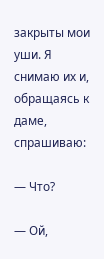закрыты мои уши. Я снимаю их и, обращаясь к даме, спрашиваю:

— Что?

— Ой,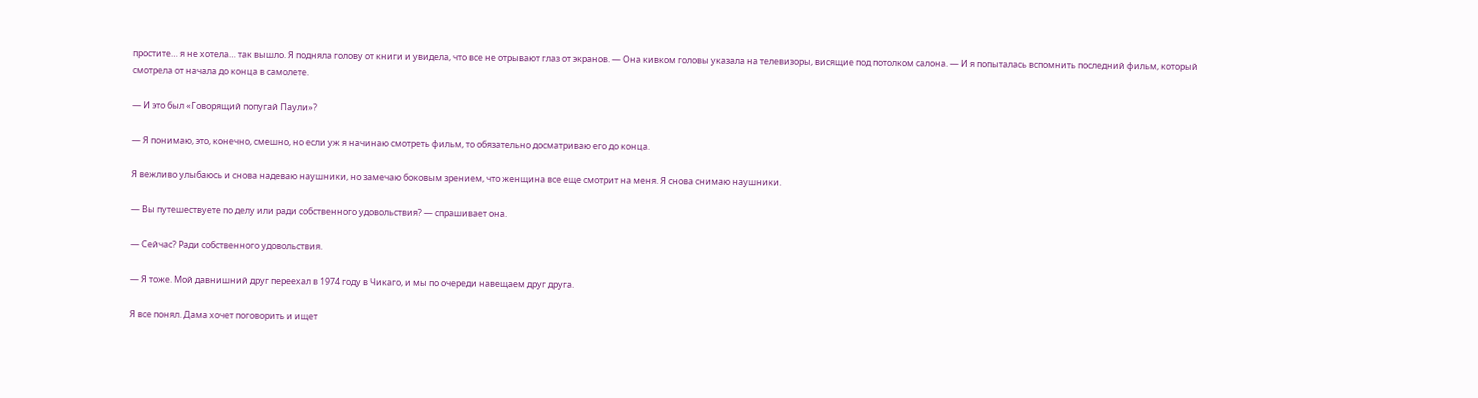простите… я не хотела… так вышло. Я подняла голову от книги и увидела, что все не отрывают глаз от экранов. — Она кивком головы указала на телевизоры, висящие под потолком салона. — И я попыталась вспомнить последний фильм, который смотрела от начала до конца в самолете.

— И это был «Говорящий попугай Паули»?

— Я понимаю, это, конечно, смешно, но если уж я начинаю смотреть фильм, то обязательно досматриваю его до конца.

Я вежливо улыбаюсь и снова надеваю наушники, но замечаю боковым зрением, что женщина все еще смотрит на меня. Я снова снимаю наушники.

— Вы путешествуете по делу или ради собственного удовольствия? — спрашивает она.

— Сейчас? Ради собственного удовольствия.

— Я тоже. Мой давнишний друг переехал в 1974 году в Чикаго, и мы по очереди навещаем друг друга.

Я все понял. Дама хочет поговорить и ищет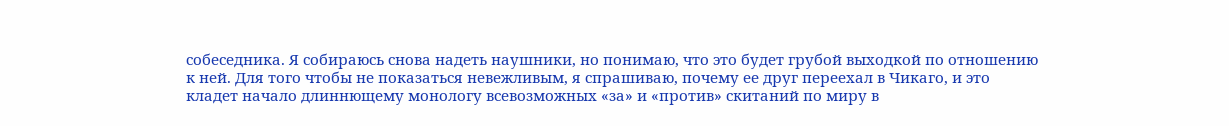собеседника. Я собираюсь снова надеть наушники, но понимаю, что это будет грубой выходкой по отношению к ней. Для того чтобы не показаться невежливым, я спрашиваю, почему ее друг переехал в Чикаго, и это кладет начало длиннющему монологу всевозможных «за» и «против» скитаний по миру в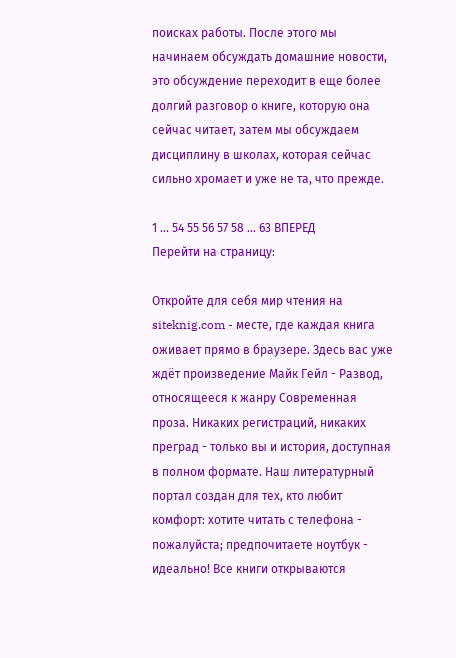поисках работы. После этого мы начинаем обсуждать домашние новости, это обсуждение переходит в еще более долгий разговор о книге, которую она сейчас читает, затем мы обсуждаем дисциплину в школах, которая сейчас сильно хромает и уже не та, что прежде.

1 ... 54 55 56 57 58 ... 63 ВПЕРЕД
Перейти на страницу:

Откройте для себя мир чтения на siteknig.com - месте, где каждая книга оживает прямо в браузере. Здесь вас уже ждёт произведение Майк Гейл - Развод, относящееся к жанру Современная проза. Никаких регистраций, никаких преград - только вы и история, доступная в полном формате. Наш литературный портал создан для тех, кто любит комфорт: хотите читать с телефона - пожалуйста; предпочитаете ноутбук - идеально! Все книги открываются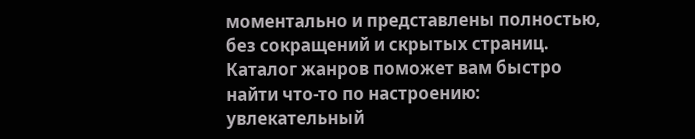моментально и представлены полностью, без сокращений и скрытых страниц. Каталог жанров поможет вам быстро найти что-то по настроению: увлекательный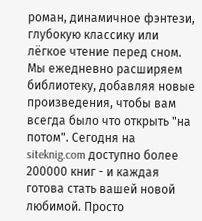роман, динамичное фэнтези, глубокую классику или лёгкое чтение перед сном. Мы ежедневно расширяем библиотеку, добавляя новые произведения, чтобы вам всегда было что открыть "на потом". Сегодня на siteknig.com доступно более 200000 книг - и каждая готова стать вашей новой любимой. Просто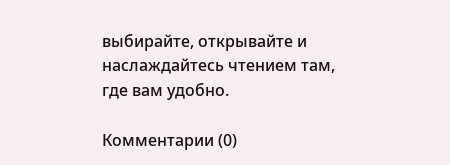выбирайте, открывайте и наслаждайтесь чтением там, где вам удобно.

Комментарии (0)